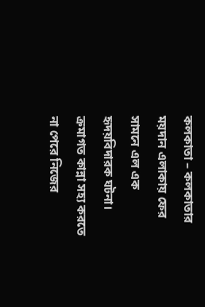কলকাতা – কলকাতার ময়দান এলাকায় ফের সামনে এল এক হৃদয়বিদারক ঘটনা। ক্রমাগত কান্না সহ্য করতে না পেরে নিজের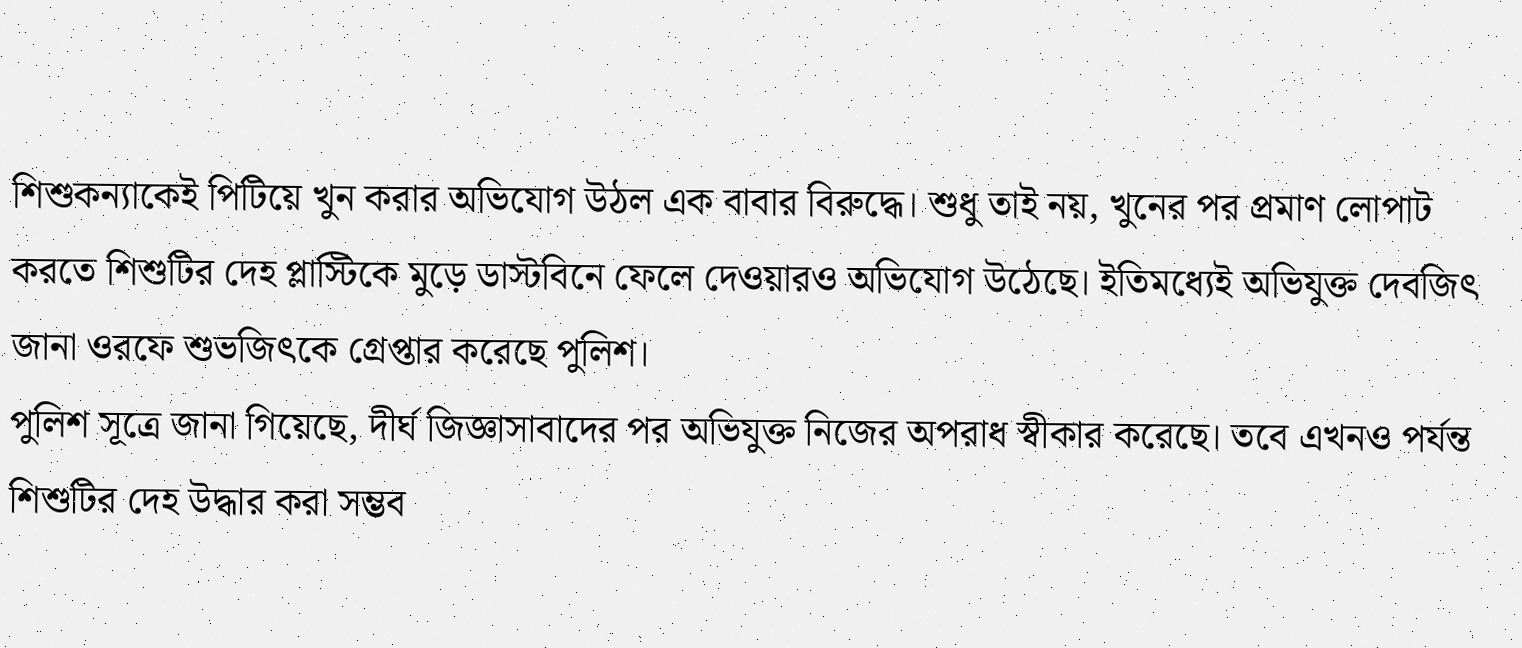শিশুকন্যাকেই পিটিয়ে খুন করার অভিযোগ উঠল এক বাবার বিরুদ্ধে। শুধু তাই নয়, খুনের পর প্রমাণ লোপাট করতে শিশুটির দেহ প্লাস্টিকে মুড়ে ডাস্টবিনে ফেলে দেওয়ারও অভিযোগ উঠেছে। ইতিমধ্যেই অভিযুক্ত দেবজিৎ জানা ওরফে শুভজিৎকে গ্রেপ্তার করেছে পুলিশ।
পুলিশ সূত্রে জানা গিয়েছে, দীর্ঘ জিজ্ঞাসাবাদের পর অভিযুক্ত নিজের অপরাধ স্বীকার করেছে। তবে এখনও পর্যন্ত শিশুটির দেহ উদ্ধার করা সম্ভব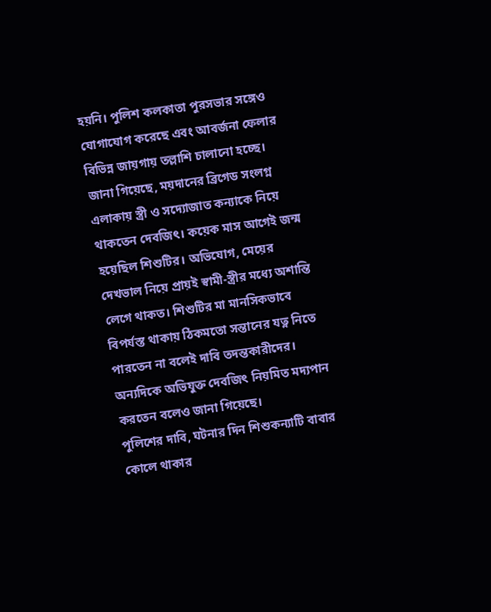হয়নি। পুলিশ কলকাতা পুরসভার সঙ্গেও যোগাযোগ করেছে এবং আবর্জনা ফেলার বিভিন্ন জায়গায় তল্লাশি চালানো হচ্ছে।
জানা গিয়েছে, ময়দানের ব্রিগেড সংলগ্ন এলাকায় স্ত্রী ও সদ্যোজাত কন্যাকে নিয়ে থাকতেন দেবজিৎ। কয়েক মাস আগেই জন্ম হয়েছিল শিশুটির। অভিযোগ, মেয়ের দেখভাল নিয়ে প্রায়ই স্বামী-স্ত্রীর মধ্যে অশান্তি লেগে থাকত। শিশুটির মা মানসিকভাবে বিপর্যস্ত থাকায় ঠিকমতো সন্তানের যত্ন নিতে পারতেন না বলেই দাবি তদন্তকারীদের। অন্যদিকে অভিযুক্ত দেবজিৎ নিয়মিত মদ্যপান করতেন বলেও জানা গিয়েছে।
পুলিশের দাবি, ঘটনার দিন শিশুকন্যাটি বাবার কোলে থাকার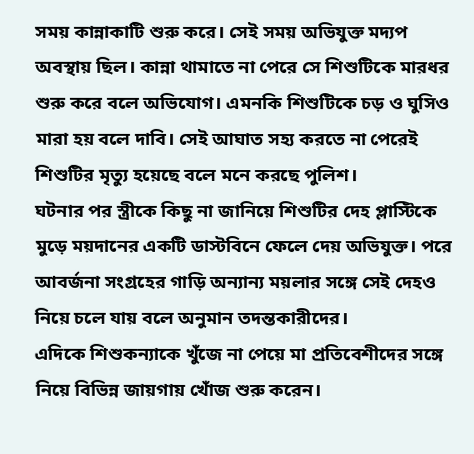সময় কান্নাকাটি শুরু করে। সেই সময় অভিযুক্ত মদ্যপ অবস্থায় ছিল। কান্না থামাতে না পেরে সে শিশুটিকে মারধর শুরু করে বলে অভিযোগ। এমনকি শিশুটিকে চড় ও ঘুসিও মারা হয় বলে দাবি। সেই আঘাত সহ্য করতে না পেরেই শিশুটির মৃত্যু হয়েছে বলে মনে করছে পুলিশ।
ঘটনার পর স্ত্রীকে কিছু না জানিয়ে শিশুটির দেহ প্লাস্টিকে মুড়ে ময়দানের একটি ডাস্টবিনে ফেলে দেয় অভিযুক্ত। পরে আবর্জনা সংগ্রহের গাড়ি অন্যান্য ময়লার সঙ্গে সেই দেহও নিয়ে চলে যায় বলে অনুমান তদন্তকারীদের।
এদিকে শিশুকন্যাকে খুঁজে না পেয়ে মা প্রতিবেশীদের সঙ্গে নিয়ে বিভিন্ন জায়গায় খোঁজ শুরু করেন।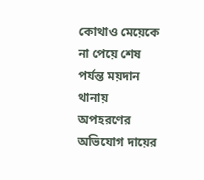কোথাও মেয়েকে না পেয়ে শেষ পর্যন্ত ময়দান থানায় অপহরণের অভিযোগ দায়ের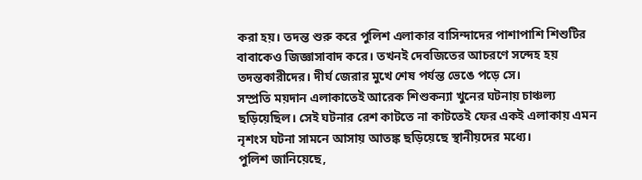করা হয়। তদন্ত শুরু করে পুলিশ এলাকার বাসিন্দাদের পাশাপাশি শিশুটির বাবাকেও জিজ্ঞাসাবাদ করে। তখনই দেবজিতের আচরণে সন্দেহ হয় তদন্তকারীদের। দীর্ঘ জেরার মুখে শেষ পর্যন্ত ভেঙে পড়ে সে।
সম্প্রতি ময়দান এলাকাতেই আরেক শিশুকন্যা খুনের ঘটনায় চাঞ্চল্য ছড়িয়েছিল। সেই ঘটনার রেশ কাটতে না কাটতেই ফের একই এলাকায় এমন নৃশংস ঘটনা সামনে আসায় আতঙ্ক ছড়িয়েছে স্থানীয়দের মধ্যে।
পুলিশ জানিয়েছে,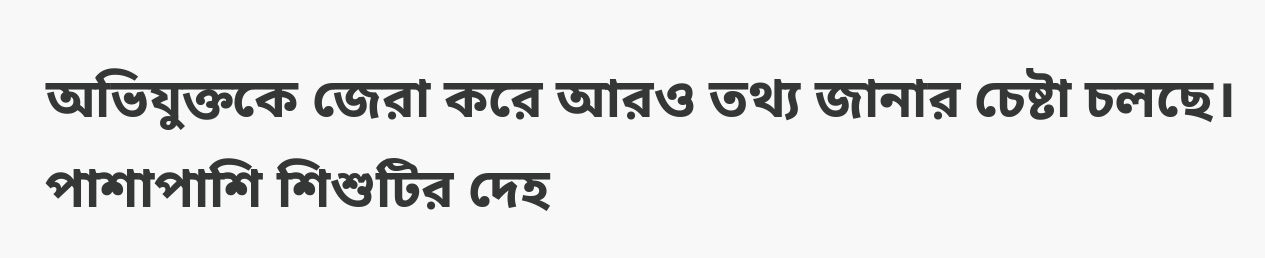অভিযুক্তকে জেরা করে আরও তথ্য জানার চেষ্টা চলছে। পাশাপাশি শিশুটির দেহ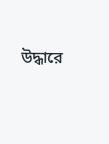উদ্ধারে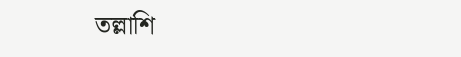তল্লাশি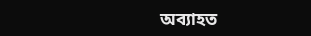অব্যাহত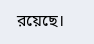রয়েছে।